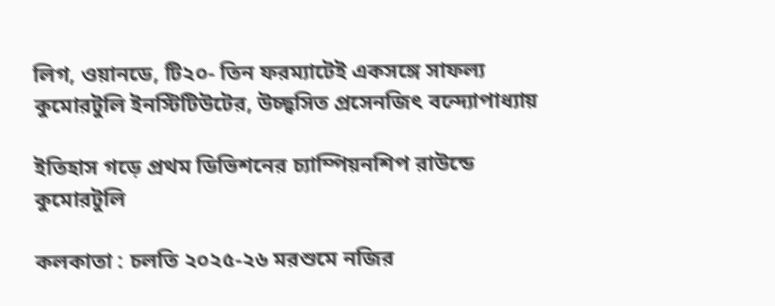লিগ, ওয়ানডে, টি২০- তিন ফরম্যাটেই একসঙ্গে সাফল্য কুমোরটুলি ইনস্টিটিউটের, উচ্ছ্বসিত প্রসেনজিৎ বন্দ্যোপাধ্যায়

ইতিহাস গড়ে প্রথম ডিভিশনের চ্যাম্পিয়নশিপ রাউন্ডে কুমোরটুলি

কলকাতা : চলতি ২০২৫-২৬ মরশুমে নজির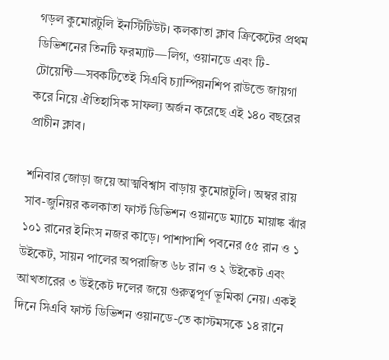গড়ল কুমোরটুলি ইনস্টিটিউট। কলকাতা ক্লাব ক্রিকেটের প্রথম ডিভিশনের তিনটি ফরম্যাট—লিগ, ওয়ানডে এবং টি-টোয়েন্টি—সবকটিতেই সিএবি চ্যাম্পিয়নশিপ রাউন্ডে জায়গা করে নিয়ে ঐতিহাসিক সাফল্য অর্জন করেছে এই ১৪০ বছরের প্রাচীন ক্লাব।

শনিবার জোড়া জয়ে আত্মবিশ্বাস বাড়ায় কুমোরটুলি। অম্বর রায় সাব-জুনিয়র কলকাতা ফার্স্ট ডিভিশন ওয়ানডে ম্যাচে মায়াঙ্ক ঝাঁর ১০১ রানের ইনিংস নজর কাড়ে। পাশাপাশি পবনের ৫৫ রান ও ১ উইকেট, সায়ন পালের অপরাজিত ৬৮ রান ও ২ উইকেট এবং আখতারের ৩ উইকেট দলের জয়ে গুরুত্বপূর্ণ ভূমিকা নেয়। একই দিনে সিএবি ফার্স্ট ডিভিশন ওয়ানডে-তে কাস্টমসকে ১৪ রানে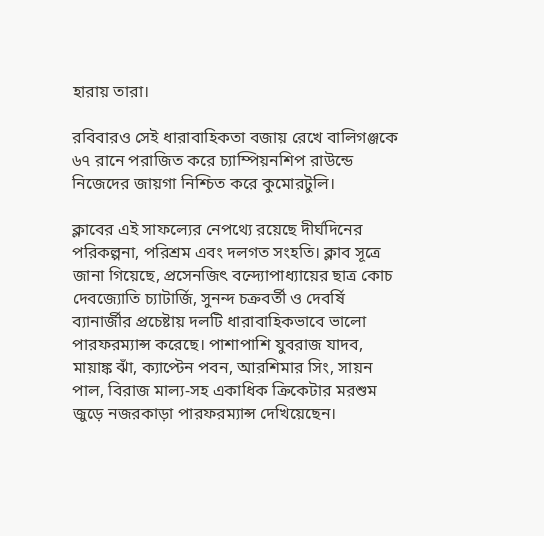হারায় তারা।

রবিবারও সেই ধারাবাহিকতা বজায় রেখে বালিগঞ্জকে ৬৭ রানে পরাজিত করে চ্যাম্পিয়নশিপ রাউন্ডে নিজেদের জায়গা নিশ্চিত করে কুমোরটুলি।

ক্লাবের এই সাফল্যের নেপথ্যে রয়েছে দীর্ঘদিনের পরিকল্পনা, পরিশ্রম এবং দলগত সংহতি। ক্লাব সূত্রে জানা গিয়েছে, প্রসেনজিৎ বন্দ্যোপাধ্যায়ের ছাত্র কোচ দেবজ্যোতি চ্যাটার্জি, সুনন্দ চক্রবর্তী ও দেবর্ষি ব্যানার্জীর প্রচেষ্টায় দলটি ধারাবাহিকভাবে ভালো পারফরম্যান্স করেছে। পাশাপাশি যুবরাজ যাদব, মায়াঙ্ক ঝাঁ, ক্যাপ্টেন পবন, আরশিমার সিং, সায়ন পাল, বিরাজ মাল্য-সহ একাধিক ক্রিকেটার মরশুম জুড়ে নজরকাড়া পারফরম্যান্স দেখিয়েছেন।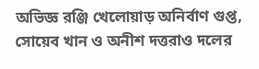অভিজ্ঞ রঞ্জি খেলোয়াড় অনির্বাণ গুপ্ত, সোয়েব খান ও অনীশ দত্তরাও দলের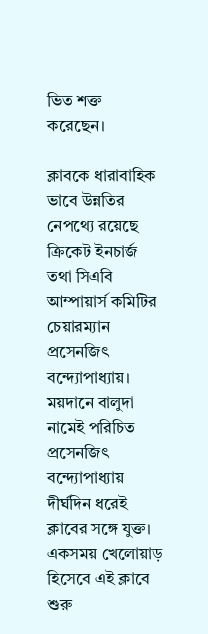ভিত শক্ত করেছেন।

ক্লাবকে ধারাবাহিক ভাবে উন্নতির নেপথ্যে রয়েছে ক্রিকেট ইনচার্জ তথা সিএবি আম্পায়ার্স কমিটির চেয়ারম্যান প্রসেনজিৎ বন্দ্যোপাধ্যায়। ময়দানে বালুদা নামেই পরিচিত প্রসেনজিৎ বন্দ্যোপাধ্যায় দীর্ঘদিন ধরেই ক্লাবের সঙ্গে যুক্ত। একসময় খেলোয়াড় হিসেবে এই ক্লাবে শুরু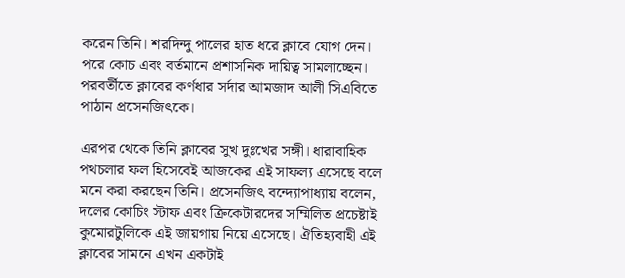করেন তিনি। শরদিন্দু পালের হাত ধরে ক্লাবে যোগ দেন। পরে কোচ এবং বর্তমানে প্রশাসনিক দায়িত্ব সামলাচ্ছেন। পরবর্তীতে ক্লাবের কর্ণধার সর্দার আমজাদ আলী সিএবিতে পাঠান প্রসেনজিৎকে।

এরপর থেকে তিনি ক্লাবের সুখ দুঃখের সঙ্গী। ধারাবাহিক পথচলার ফল হিসেবেই আজকের এই সাফল্য এসেছে বলে মনে করা করছেন তিনি। প্রসেনজিৎ বন্দ্যোপাধ্যায় বলেন, দলের কোচিং স্টাফ এবং ক্রিকেটারদের সম্মিলিত প্রচেষ্টাই কুমোরটুলিকে এই জায়গায় নিয়ে এসেছে। ঐতিহ্যবাহী এই ক্লাবের সামনে এখন একটাই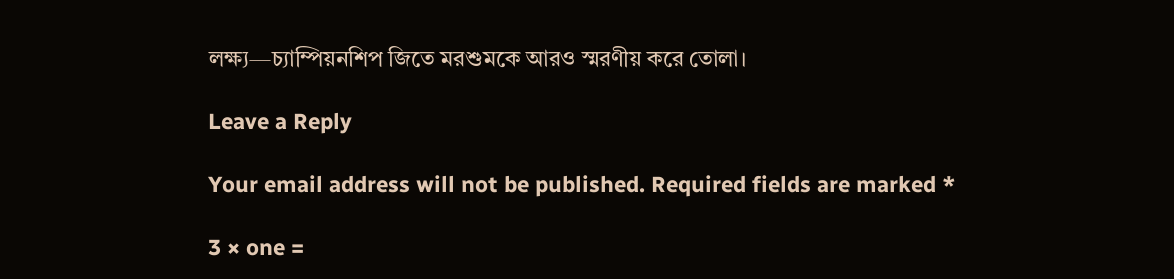লক্ষ্য—চ্যাম্পিয়নশিপ জিতে মরশুমকে আরও স্মরণীয় করে তোলা।

Leave a Reply

Your email address will not be published. Required fields are marked *

3 × one =